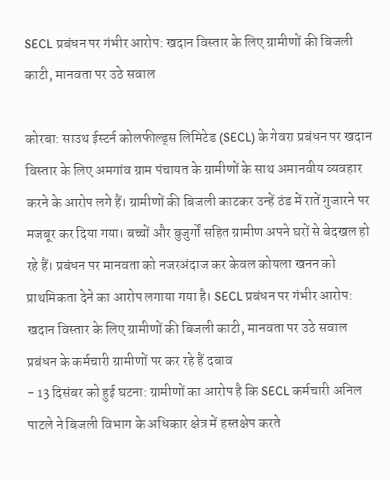SECL प्रबंधन पर गंभीर आरोप: खदान विस्तार के लिए ग्रामीणों की बिजली काटी, मानवता पर उठे सवाल

कोरबा: साउथ ईस्टर्न कोलफील्ड्स लिमिटेड (SECL) के गेवरा प्रबंधन पर खदान विस्तार के लिए अमगांव ग्राम पंचायत के ग्रामीणों के साथ अमानवीय व्यवहार करने के आरोप लगे हैं। ग्रामीणों की बिजली काटकर उन्हें ठंड में रातें गुजारने पर मजबूर कर दिया गया। बच्चों और बुजुर्गों सहित ग्रामीण अपने घरों से बेदखल हो रहे हैं। प्रबंधन पर मानवता को नजरअंदाज कर केवल कोयला खनन को प्राथमिकता देने का आरोप लगाया गया है। SECL प्रबंधन पर गंभीर आरोप: खदान विस्तार के लिए ग्रामीणों की बिजली काटी, मानवता पर उठे सवाल
प्रबंधन के कर्मचारी ग्रामीणों पर कर रहे हैं दबाव
- 13 दिसंबर को हुई घटना: ग्रामीणों का आरोप है कि SECL कर्मचारी अनिल पाटले ने बिजली विभाग के अधिकार क्षेत्र में हस्तक्षेप करते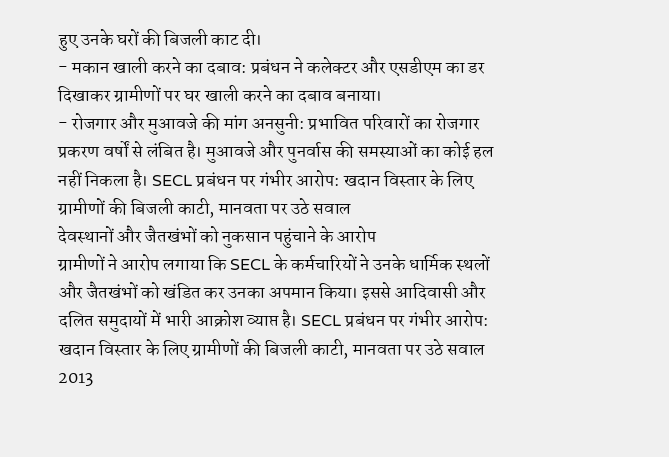हुए उनके घरों की बिजली काट दी।
- मकान खाली करने का दबाव: प्रबंधन ने कलेक्टर और एसडीएम का डर दिखाकर ग्रामीणों पर घर खाली करने का दबाव बनाया।
- रोजगार और मुआवजे की मांग अनसुनी: प्रभावित परिवारों का रोजगार प्रकरण वर्षों से लंबित है। मुआवजे और पुनर्वास की समस्याओं का कोई हल नहीं निकला है। SECL प्रबंधन पर गंभीर आरोप: खदान विस्तार के लिए ग्रामीणों की बिजली काटी, मानवता पर उठे सवाल
देवस्थानों और जैतखंभों को नुकसान पहुंचाने के आरोप
ग्रामीणों ने आरोप लगाया कि SECL के कर्मचारियों ने उनके धार्मिक स्थलों और जैतखंभों को खंडित कर उनका अपमान किया। इससे आदिवासी और दलित समुदायों में भारी आक्रोश व्याप्त है। SECL प्रबंधन पर गंभीर आरोप: खदान विस्तार के लिए ग्रामीणों की बिजली काटी, मानवता पर उठे सवाल
2013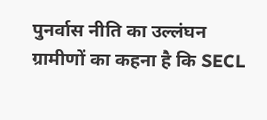पुनर्वास नीति का उल्लंघन
ग्रामीणों का कहना है कि SECL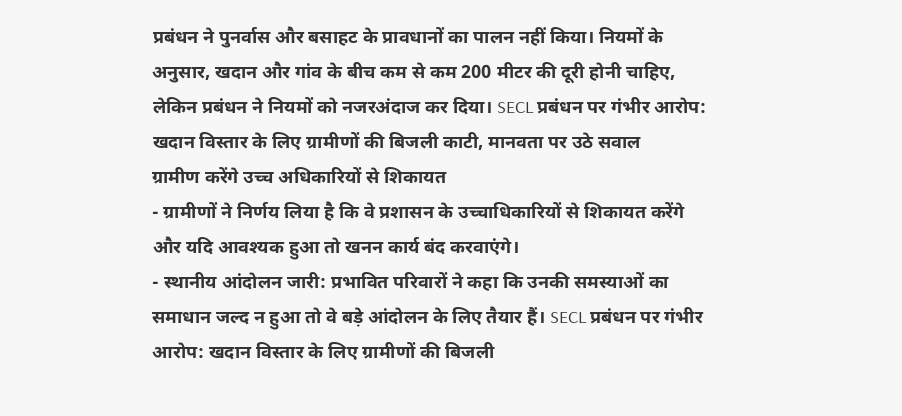प्रबंधन ने पुनर्वास और बसाहट के प्रावधानों का पालन नहीं किया। नियमों के अनुसार, खदान और गांव के बीच कम से कम 200 मीटर की दूरी होनी चाहिए, लेकिन प्रबंधन ने नियमों को नजरअंदाज कर दिया। SECL प्रबंधन पर गंभीर आरोप: खदान विस्तार के लिए ग्रामीणों की बिजली काटी, मानवता पर उठे सवाल
ग्रामीण करेंगे उच्च अधिकारियों से शिकायत
- ग्रामीणों ने निर्णय लिया है कि वे प्रशासन के उच्चाधिकारियों से शिकायत करेंगे और यदि आवश्यक हुआ तो खनन कार्य बंद करवाएंगे।
- स्थानीय आंदोलन जारी: प्रभावित परिवारों ने कहा कि उनकी समस्याओं का समाधान जल्द न हुआ तो वे बड़े आंदोलन के लिए तैयार हैं। SECL प्रबंधन पर गंभीर आरोप: खदान विस्तार के लिए ग्रामीणों की बिजली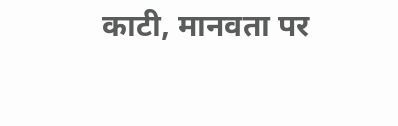काटी, मानवता पर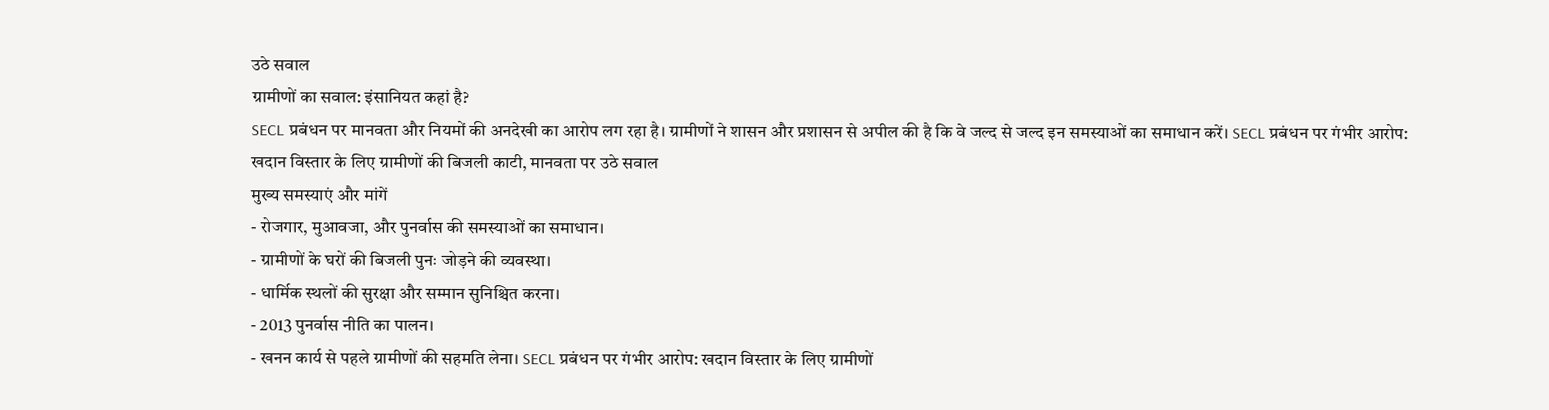उठे सवाल
ग्रामीणों का सवाल: इंसानियत कहां है?
SECL प्रबंधन पर मानवता और नियमों की अनदेखी का आरोप लग रहा है। ग्रामीणों ने शासन और प्रशासन से अपील की है कि वे जल्द से जल्द इन समस्याओं का समाधान करें। SECL प्रबंधन पर गंभीर आरोप: खदान विस्तार के लिए ग्रामीणों की बिजली काटी, मानवता पर उठे सवाल
मुख्य समस्याएं और मांगें
- रोजगार, मुआवजा, और पुनर्वास की समस्याओं का समाधान।
- ग्रामीणों के घरों की बिजली पुनः जोड़ने की व्यवस्था।
- धार्मिक स्थलों की सुरक्षा और सम्मान सुनिश्चित करना।
- 2013 पुनर्वास नीति का पालन।
- खनन कार्य से पहले ग्रामीणों की सहमति लेना। SECL प्रबंधन पर गंभीर आरोप: खदान विस्तार के लिए ग्रामीणों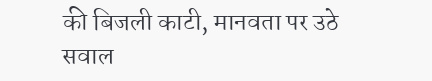की बिजली काटी, मानवता पर उठे सवाल